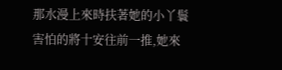那水漫上來時扶著她的小丫鬟害怕的將十安往前一推,她來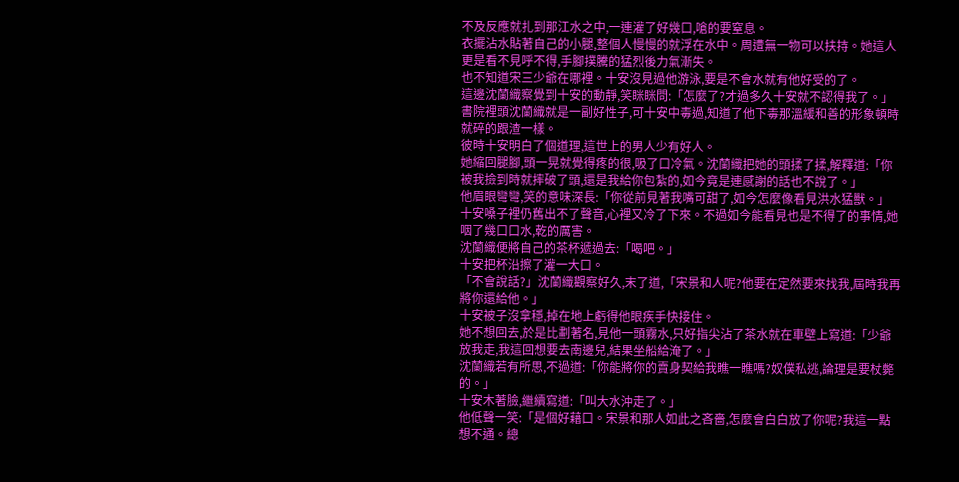不及反應就扎到那江水之中,一連灌了好幾口,嗆的要窒息。
衣擺沾水貼著自己的小腿,整個人慢慢的就浮在水中。周遭無一物可以扶持。她這人更是看不見呼不得,手腳撲騰的猛烈後力氣漸失。
也不知道宋三少爺在哪裡。十安沒見過他游泳,要是不會水就有他好受的了。
這邊沈蘭織察覺到十安的動靜,笑眯眯問:「怎麼了?才過多久十安就不認得我了。」
書院裡頭沈蘭織就是一副好性子,可十安中毒過,知道了他下毒那溫緩和善的形象頓時就碎的跟渣一樣。
彼時十安明白了個道理,這世上的男人少有好人。
她縮回腿腳,頭一晃就覺得疼的很,吸了口冷氣。沈蘭織把她的頭揉了揉,解釋道:「你被我撿到時就摔破了頭,還是我給你包紮的,如今竟是連感謝的話也不說了。」
他眉眼彎彎,笑的意味深長:「你從前見著我嘴可甜了,如今怎麼像看見洪水猛獸。」
十安嗓子裡仍舊出不了聲音,心裡又冷了下來。不過如今能看見也是不得了的事情,她咽了幾口口水,乾的厲害。
沈蘭織便將自己的茶杯遞過去:「喝吧。」
十安把杯沿擦了灌一大口。
「不會說話?」沈蘭織觀察好久,末了道,「宋景和人呢?他要在定然要來找我,屆時我再將你還給他。」
十安被子沒拿穩,掉在地上虧得他眼疾手快接住。
她不想回去,於是比劃著名,見他一頭霧水,只好指尖沾了茶水就在車壁上寫道:「少爺放我走,我這回想要去南邊兒,結果坐船給淹了。」
沈蘭織若有所思,不過道:「你能將你的賣身契給我瞧一瞧嗎?奴僕私逃,論理是要杖斃的。」
十安木著臉,繼續寫道:「叫大水沖走了。」
他低聲一笑:「是個好藉口。宋景和那人如此之吝嗇,怎麼會白白放了你呢?我這一點想不通。總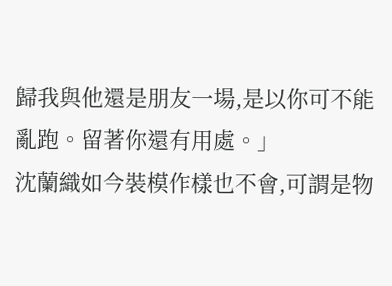歸我與他還是朋友一場,是以你可不能亂跑。留著你還有用處。」
沈蘭織如今裝模作樣也不會,可謂是物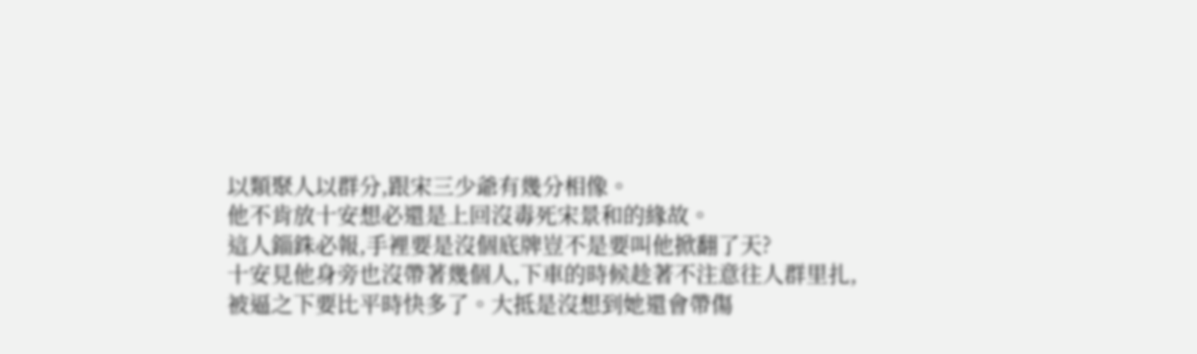以類聚人以群分,跟宋三少爺有幾分相像。
他不肯放十安想必還是上回沒毒死宋景和的緣故。
這人錙銖必報,手裡要是沒個底牌豈不是要叫他掀翻了天?
十安見他身旁也沒帶著幾個人,下車的時候趁著不注意往人群里扎,被逼之下要比平時快多了。大抵是沒想到她還會帶傷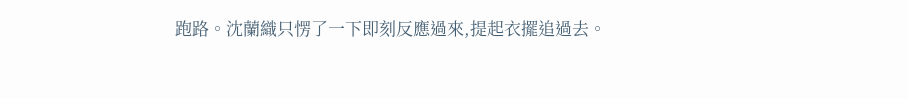跑路。沈蘭織只愣了一下即刻反應過來,提起衣擺追過去。